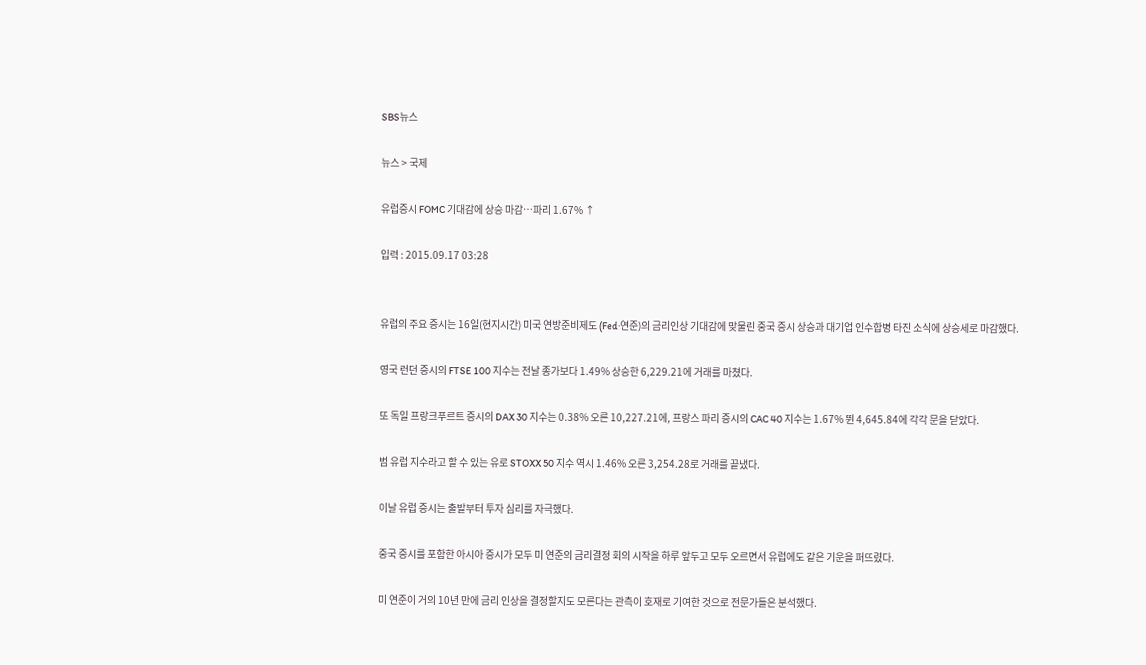SBS뉴스

뉴스 > 국제

유럽증시 FOMC 기대감에 상승 마감…파리 1.67% ↑

입력 : 2015.09.17 03:28


유럽의 주요 증시는 16일(현지시간) 미국 연방준비제도 (Fed·연준)의 금리인상 기대감에 맞물린 중국 증시 상승과 대기업 인수합병 타진 소식에 상승세로 마감했다.

영국 런던 증시의 FTSE 100 지수는 전날 종가보다 1.49% 상승한 6,229.21에 거래를 마쳤다.

또 독일 프랑크푸르트 증시의 DAX 30 지수는 0.38% 오른 10,227.21에, 프랑스 파리 증시의 CAC 40 지수는 1.67% 뛴 4,645.84에 각각 문을 닫았다.

범 유럽 지수라고 할 수 있는 유로 STOXX 50 지수 역시 1.46% 오른 3,254.28로 거래를 끝냈다.

이날 유럽 증시는 출발부터 투자 심리를 자극했다.

중국 증시를 포함한 아시아 증시가 모두 미 연준의 금리결정 회의 시작을 하루 앞두고 모두 오르면서 유럽에도 같은 기운을 퍼뜨렸다.

미 연준이 거의 10년 만에 금리 인상을 결정할지도 모른다는 관측이 호재로 기여한 것으로 전문가들은 분석했다.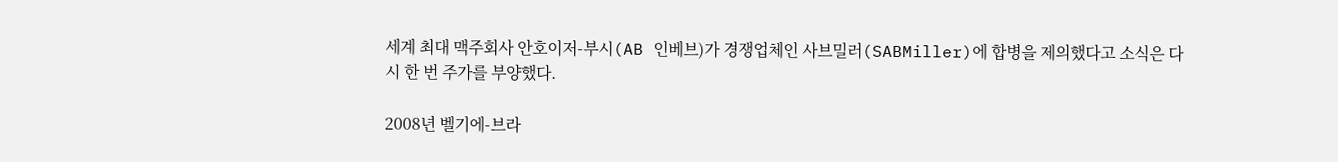세계 최대 맥주회사 안호이저-부시(AB 인베브)가 경쟁업체인 사브밀러(SABMiller)에 합병을 제의했다고 소식은 다시 한 번 주가를 부양했다.

2008년 벨기에-브라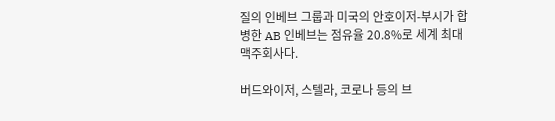질의 인베브 그룹과 미국의 안호이저-부시가 합병한 AB 인베브는 점유율 20.8%로 세계 최대 맥주회사다.

버드와이저, 스텔라, 코로나 등의 브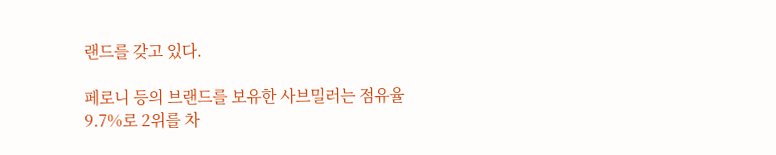랜드를 갖고 있다.

페로니 등의 브랜드를 보유한 사브밀러는 점유율 9.7%로 2위를 차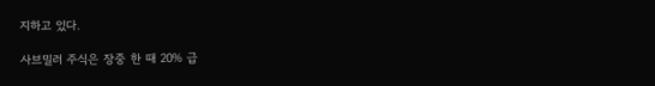지하고 있다.

사브밀러 주식은 장중 한 때 20% 급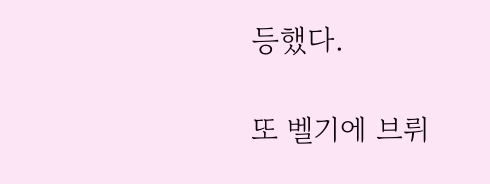등했다.

또 벨기에 브뤼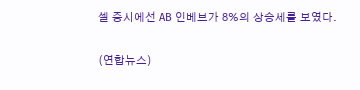셀 증시에선 AB 인베브가 8%의 상승세를 보였다.

(연합뉴스)